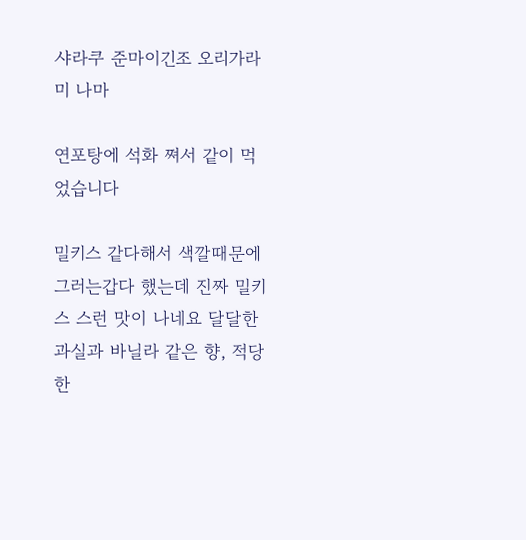샤라쿠 준마이긴조 오리가라미 나마

연포탕에 석화 쪄서 같이 먹었습니다

밀키스 같다해서 색깔때문에 그러는갑다 했는데 진짜 밀키스 스런 맛이 나네요 달달한 과실과 바닐라 같은 향, 적당한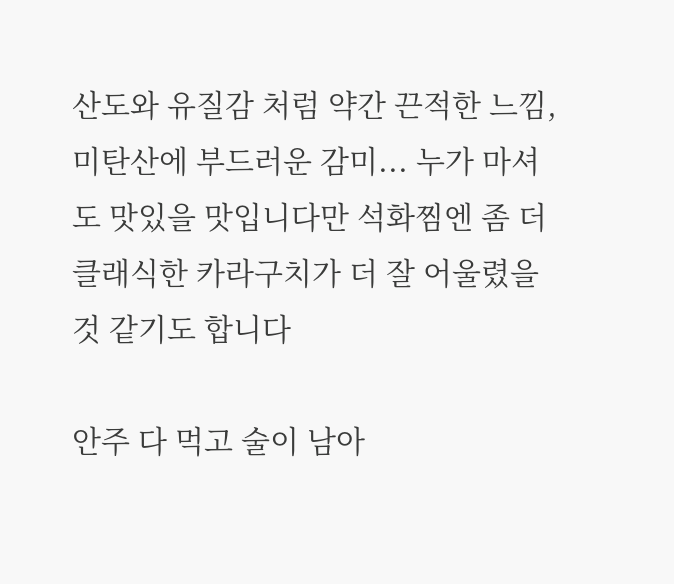산도와 유질감 처럼 약간 끈적한 느낌, 미탄산에 부드러운 감미... 누가 마셔도 맛있을 맛입니다만 석화찜엔 좀 더 클래식한 카라구치가 더 잘 어울렸을 것 같기도 합니다

안주 다 먹고 술이 남아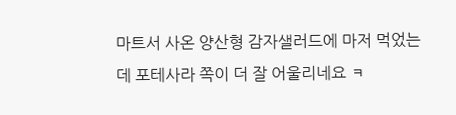마트서 사온 양산형 감자샐러드에 마저 먹었는데 포테사라 쪽이 더 잘 어울리네요 ㅋ